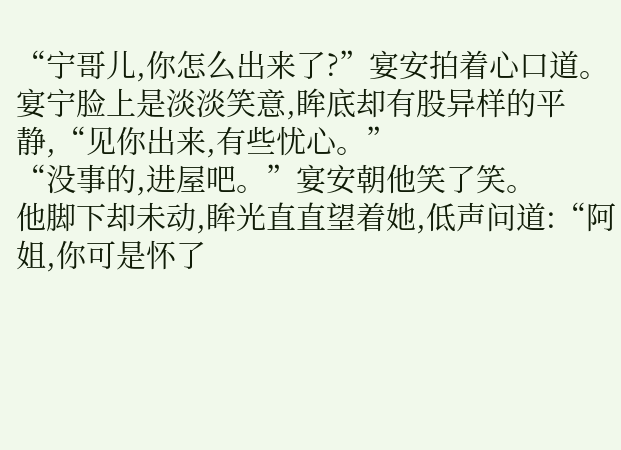“宁哥儿,你怎么出来了?”宴安拍着心口道。
宴宁脸上是淡淡笑意,眸底却有股异样的平静,“见你出来,有些忧心。”
“没事的,进屋吧。”宴安朝他笑了笑。
他脚下却未动,眸光直直望着她,低声问道:“阿姐,你可是怀了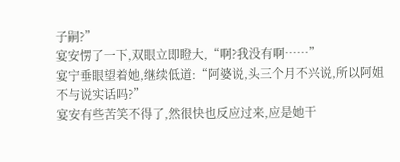子嗣?”
宴安愣了一下,双眼立即瞪大,“啊?我没有啊……”
宴宁垂眼望着她,继续低道:“阿婆说,头三个月不兴说,所以阿姐不与说实话吗?”
宴安有些苦笑不得了,然很快也反应过来,应是她干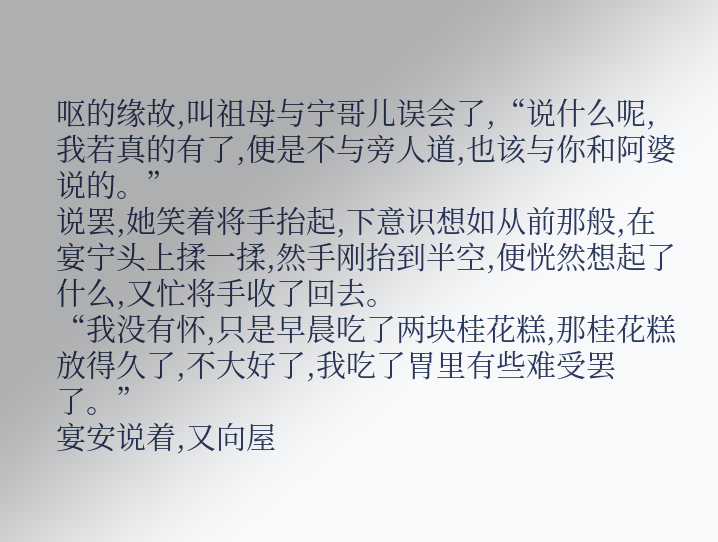呕的缘故,叫祖母与宁哥儿误会了,“说什么呢,我若真的有了,便是不与旁人道,也该与你和阿婆说的。”
说罢,她笑着将手抬起,下意识想如从前那般,在宴宁头上揉一揉,然手刚抬到半空,便恍然想起了什么,又忙将手收了回去。
“我没有怀,只是早晨吃了两块桂花糕,那桂花糕放得久了,不大好了,我吃了胃里有些难受罢了。”
宴安说着,又向屋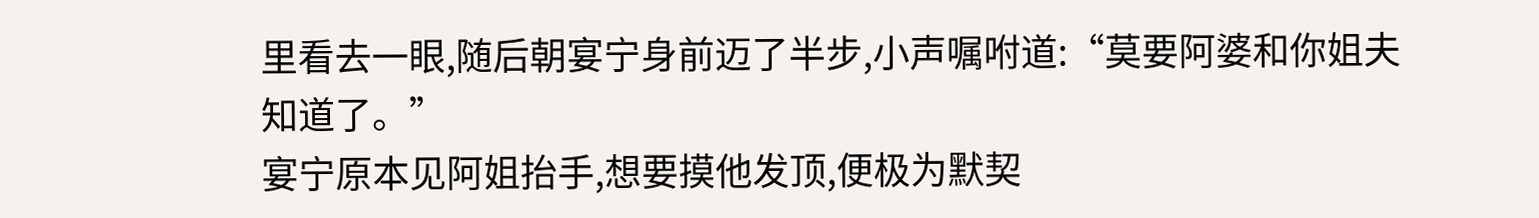里看去一眼,随后朝宴宁身前迈了半步,小声嘱咐道:“莫要阿婆和你姐夫知道了。”
宴宁原本见阿姐抬手,想要摸他发顶,便极为默契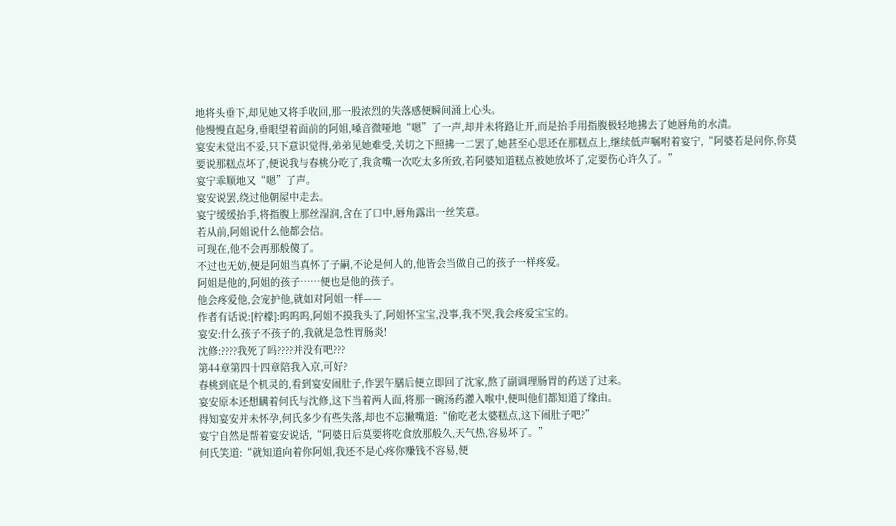地将头垂下,却见她又将手收回,那一股浓烈的失落感便瞬间涌上心头。
他慢慢直起身,垂眼望着面前的阿姐,嗓音微哑地“嗯”了一声,却并未将路让开,而是抬手用指腹极轻地拂去了她唇角的水渍。
宴安未觉出不妥,只下意识觉得,弟弟见她难受,关切之下照拂一二罢了,她甚至心思还在那糕点上,继续低声嘱咐着宴宁,“阿婆若是问你,你莫要说那糕点坏了,便说我与春桃分吃了,我贪嘴一次吃太多所致,若阿婆知道糕点被她放坏了,定要伤心许久了。”
宴宁乖顺地又“嗯”了声。
宴安说罢,绕过他朝屋中走去。
宴宁缓缓抬手,将指腹上那丝湿润,含在了口中,唇角露出一丝笑意。
若从前,阿姐说什么他都会信。
可现在,他不会再那般傻了。
不过也无妨,便是阿姐当真怀了子嗣,不论是何人的,他皆会当做自己的孩子一样疼爱。
阿姐是他的,阿姐的孩子……便也是他的孩子。
他会疼爱他,会宠护他,就如对阿姐一样——
作者有话说:[柠檬]:呜呜呜,阿姐不摸我头了,阿姐怀宝宝,没事,我不哭,我会疼爱宝宝的。
宴安:什么孩子不孩子的,我就是急性胃肠炎!
沈修:????我死了吗????并没有吧???
第44章第四十四章陪我入京,可好?
春桃到底是个机灵的,看到宴安闹肚子,作罢午膳后便立即回了沈家,熬了副调理肠胃的药送了过来。
宴安原本还想瞒着何氏与沈修,这下当着两人面,将那一碗汤药灌入喉中,便叫他们都知道了缘由。
得知宴安并未怀孕,何氏多少有些失落,却也不忘撇嘴道:“偷吃老太婆糕点,这下闹肚子吧?”
宴宁自然是帮着宴安说话,“阿婆日后莫要将吃食放那般久,天气热,容易坏了。”
何氏笑道:“就知道向着你阿姐,我还不是心疼你赚钱不容易,便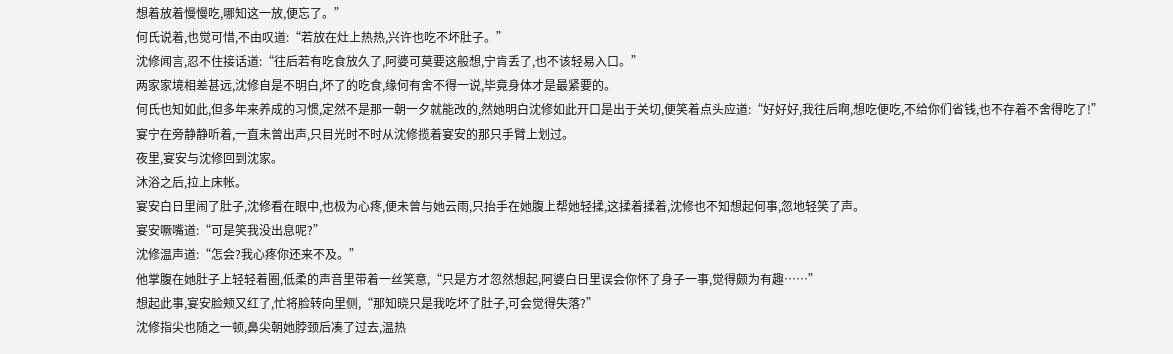想着放着慢慢吃,哪知这一放,便忘了。”
何氏说着,也觉可惜,不由叹道:“若放在灶上热热,兴许也吃不坏肚子。”
沈修闻言,忍不住接话道:“往后若有吃食放久了,阿婆可莫要这般想,宁肯丢了,也不该轻易入口。”
两家家境相差甚远,沈修自是不明白,坏了的吃食,缘何有舍不得一说,毕竟身体才是最紧要的。
何氏也知如此,但多年来养成的习惯,定然不是那一朝一夕就能改的,然她明白沈修如此开口是出于关切,便笑着点头应道:“好好好,我往后啊,想吃便吃,不给你们省钱,也不存着不舍得吃了!”
宴宁在旁静静听着,一直未曾出声,只目光时不时从沈修揽着宴安的那只手臂上划过。
夜里,宴安与沈修回到沈家。
沐浴之后,拉上床帐。
宴安白日里闹了肚子,沈修看在眼中,也极为心疼,便未曾与她云雨,只抬手在她腹上帮她轻揉,这揉着揉着,沈修也不知想起何事,忽地轻笑了声。
宴安噘嘴道:“可是笑我没出息呢?”
沈修温声道:“怎会?我心疼你还来不及。”
他掌腹在她肚子上轻轻着圈,低柔的声音里带着一丝笑意,“只是方才忽然想起,阿婆白日里误会你怀了身子一事,觉得颇为有趣……”
想起此事,宴安脸颊又红了,忙将脸转向里侧,“那知晓只是我吃坏了肚子,可会觉得失落?”
沈修指尖也随之一顿,鼻尖朝她脖颈后凑了过去,温热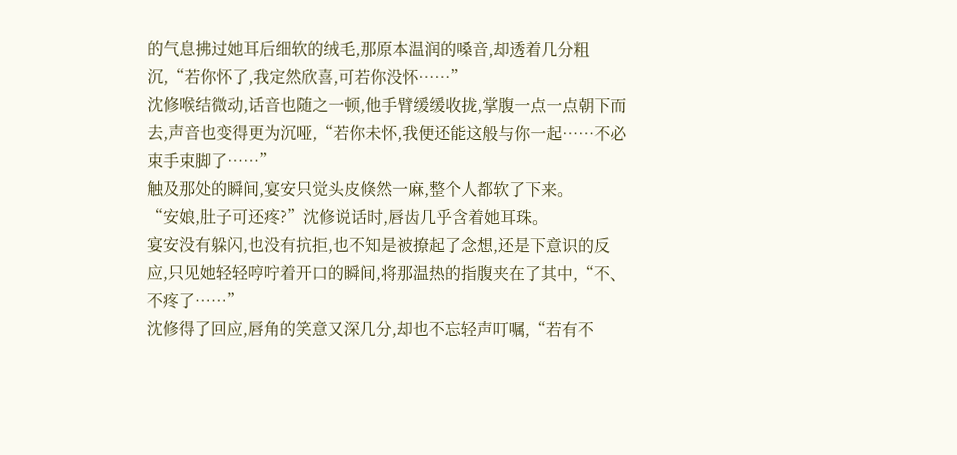的气息拂过她耳后细软的绒毛,那原本温润的嗓音,却透着几分粗沉,“若你怀了,我定然欣喜,可若你没怀……”
沈修喉结微动,话音也随之一顿,他手臂缓缓收拢,掌腹一点一点朝下而去,声音也变得更为沉哑,“若你未怀,我便还能这般与你一起……不必束手束脚了……”
触及那处的瞬间,宴安只觉头皮倏然一麻,整个人都软了下来。
“安娘,肚子可还疼?”沈修说话时,唇齿几乎含着她耳珠。
宴安没有躲闪,也没有抗拒,也不知是被撩起了念想,还是下意识的反应,只见她轻轻哼咛着开口的瞬间,将那温热的指腹夹在了其中,“不、不疼了……”
沈修得了回应,唇角的笑意又深几分,却也不忘轻声叮嘱,“若有不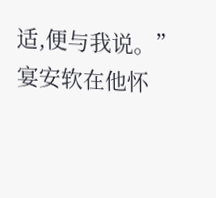适,便与我说。”
宴安软在他怀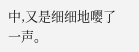中,又是细细地嘤了一声。